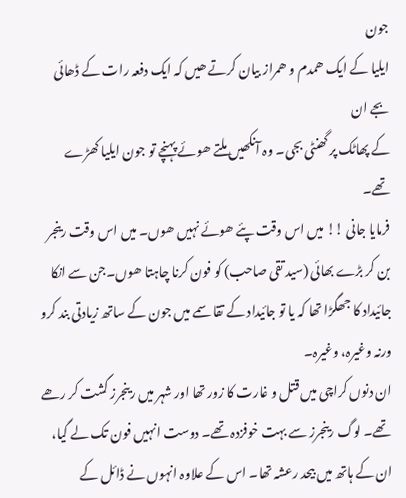جون
ایلیا کے ایک ھمدم و ھمراز بیان کرتے ھیں کہ ایک دفعہ رات کے ڈھائی بجے ان
کے پھاٹک پر گھنٹی بجی۔ وہ آنکھیں ملتے ھوئے پہنچے تو جون ایلیا کھڑے تھے۔
فرمایا جانی !! میں اس وقت پئے ھوئے نہیں ھوں۔ میں اس وقت رینجر بن کر بڑے بھائی (سید تقی صاحب) کو فون کرنا چاہتا ھوں۔جن سے انکا جائیداد کا جھگڑا تھا کہ یا تو جائیداد کے تقاسمے میں جون کے ساتھ زیادتی بند کرو ورنہ وغیرہ، وغیرہ۔
ان دنوں کراچی میں قتل و غارت کا زور تھا اور شہر میں رینجرز گشت کر رھے تھے۔ لوگ رینجرز سے بہت خوفزدہ تھے۔ دوست انہیں فون تک لے گیا، ان کے ہاتھ میں بیحد رعشہ تھا۔ اس کے علاوہ انہوں نے ڈائل کے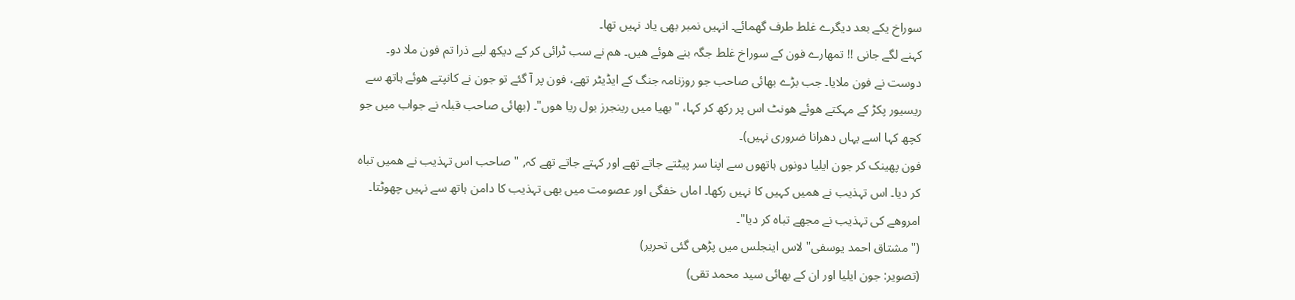سوراخ یکے بعد دیگرے غلط طرف گھمائے۔ انہیں نمبر بھی یاد نہیں تھا۔
کہنے لگے جانی !! تمھارے فون کے سوراخ غلط جگہ بنے ھوئے ھیں۔ ھم نے سب ٹرائی کر کے دیکھ لیے ذرا تم فون ملا دو۔
دوست نے فون ملایا۔ جب بڑے بھائی صاحب جو روزنامہ جنگ کے ایڈیٹر تھے، فون پر آ گئے تو جون نے کانپتے ھوئے ہاتھ سے ریسیور پکڑ کے مہکتے ھوئے ھونٹ اس پر رکھ کر کہا، "بھیا میں رینجرز بول ریا ھوں"۔ (بھائی صاحب قبلہ نے جواب میں جو کچھ کہا اسے یہاں دھرانا ضروری نہیں)۔
فون پھینک کر جون ایلیا دونوں ہاتھوں سے اپنا سر پیٹتے جاتے تھے اور کہتے جاتے تھے کہ, "صاحب اس تہذیب نے ھمیں تباہ کر دیا۔ اس تہذیب نے ھمیں کہیں کا نہیں رکھا۔ اماں خفگی اور عصومت میں بھی تہذیب کا دامن ہاتھ سے نہیں چھوٹتا۔ امروھے کی تہذیب نے مجھے تباہ کر دیا"۔
("مشتاق احمد یوسفی" لاس اینجلس میں پڑھی گئی تحریر)
(تصویر: جون ایلیا اور ان کے بھائی سید محمد تقی)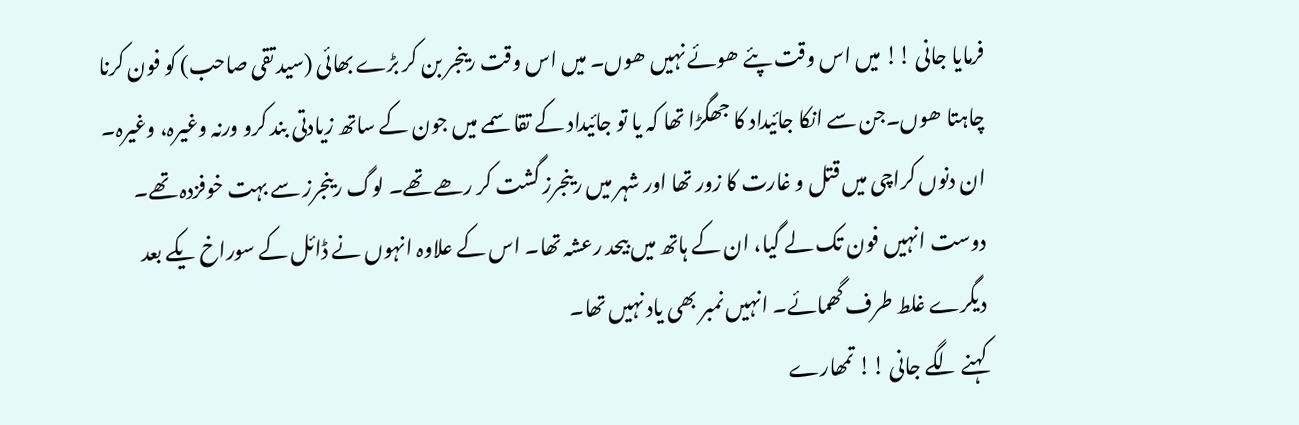فرمایا جانی !! میں اس وقت پئے ھوئے نہیں ھوں۔ میں اس وقت رینجر بن کر بڑے بھائی (سید تقی صاحب) کو فون کرنا چاہتا ھوں۔جن سے انکا جائیداد کا جھگڑا تھا کہ یا تو جائیداد کے تقاسمے میں جون کے ساتھ زیادتی بند کرو ورنہ وغیرہ، وغیرہ۔
ان دنوں کراچی میں قتل و غارت کا زور تھا اور شہر میں رینجرز گشت کر رھے تھے۔ لوگ رینجرز سے بہت خوفزدہ تھے۔ دوست انہیں فون تک لے گیا، ان کے ہاتھ میں بیحد رعشہ تھا۔ اس کے علاوہ انہوں نے ڈائل کے سوراخ یکے بعد دیگرے غلط طرف گھمائے۔ انہیں نمبر بھی یاد نہیں تھا۔
کہنے لگے جانی !! تمھارے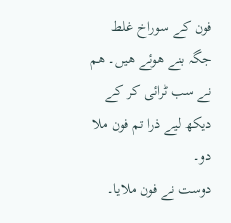فون کے سوراخ غلط جگہ بنے ھوئے ھیں۔ ھم نے سب ٹرائی کر کے دیکھ لیے ذرا تم فون ملا دو۔
دوست نے فون ملایا۔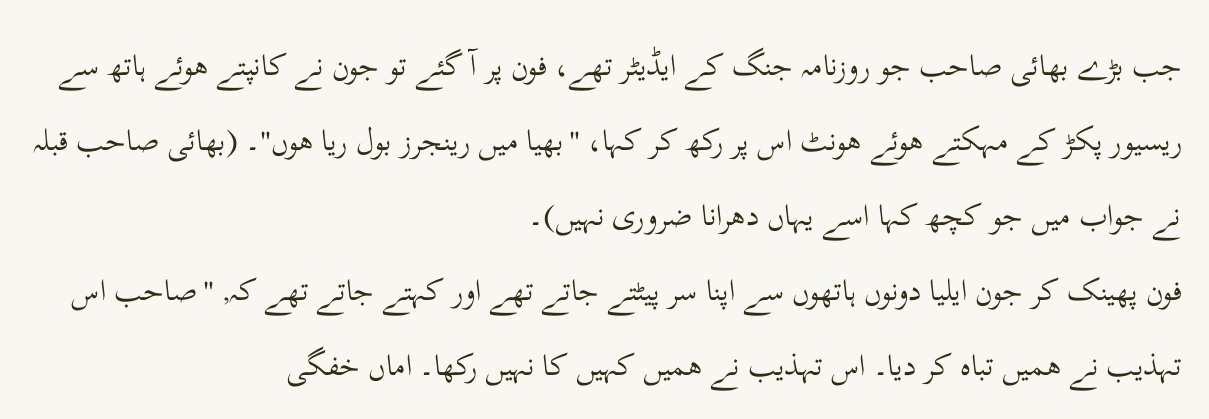جب بڑے بھائی صاحب جو روزنامہ جنگ کے ایڈیٹر تھے، فون پر آ گئے تو جون نے کانپتے ھوئے ہاتھ سے ریسیور پکڑ کے مہکتے ھوئے ھونٹ اس پر رکھ کر کہا، "بھیا میں رینجرز بول ریا ھوں"۔ (بھائی صاحب قبلہ نے جواب میں جو کچھ کہا اسے یہاں دھرانا ضروری نہیں)۔
فون پھینک کر جون ایلیا دونوں ہاتھوں سے اپنا سر پیٹتے جاتے تھے اور کہتے جاتے تھے کہ, "صاحب اس تہذیب نے ھمیں تباہ کر دیا۔ اس تہذیب نے ھمیں کہیں کا نہیں رکھا۔ اماں خفگی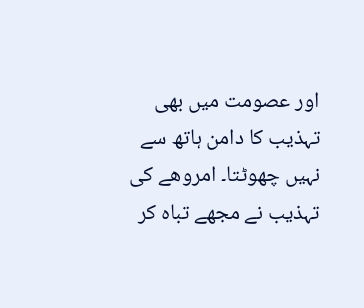اور عصومت میں بھی تہذیب کا دامن ہاتھ سے نہیں چھوٹتا۔ امروھے کی تہذیب نے مجھے تباہ کر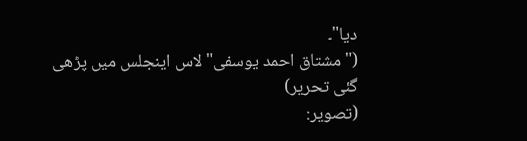دیا"۔
("مشتاق احمد یوسفی" لاس اینجلس میں پڑھی گئی تحریر)
(تصویر: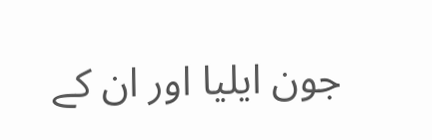جون ایلیا اور ان کے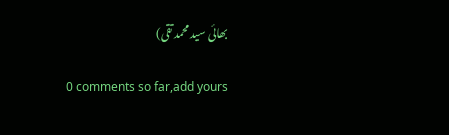بھائی سید محمد تقی)

0 comments so far,add yours